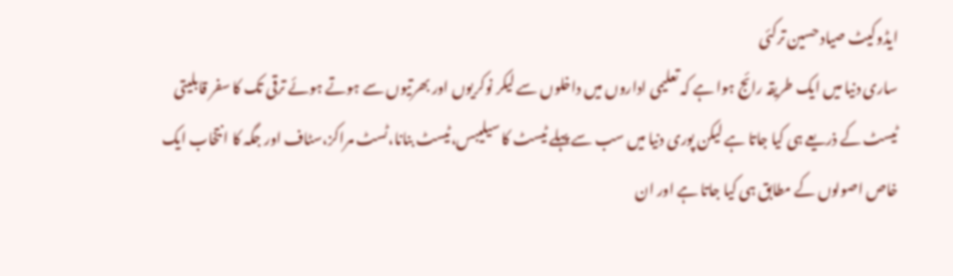ایڈوکیٹ صیاد حسین ترکئی
ساری دنیا میں ایک طریقہ رائج ہوا ہے کہ تعلیمی اداروں میں داخلوں سے لیکر نوکریوں اور بھرتیوں سے ہوتے ہوئے ترقی تک کا سفر قابلیتی ٹیسٹ کے ذریعے ہی کیا جاتا ہے لیکن پوری دنیا میں سب سے پہلے ٹیسٹ کا سیلیبس،ٹیسٹ بنانا،ٹسٹ مراکز،سٹاف اور جگہ کا انتخاب ایک خاص اصولوں کے مطابق ہی کیا جاتا ہے اور ان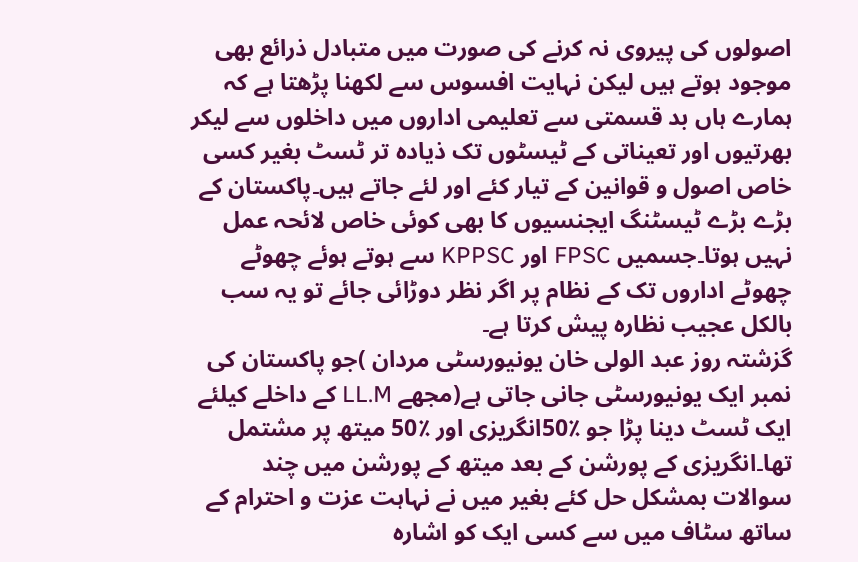اصولوں کی پیروی نہ کرنے کی صورت میں متبادل ذرائع بھی موجود ہوتے ہیں لیکن نہایت افسوس سے لکھنا پڑھتا ہے کہ ہمارے ہاں بد قسمتی سے تعلیمی اداروں میں داخلوں سے لیکر بھرتیوں اور تعیناتی کے ٹیسٹوں تک ذیادہ تر ٹسٹ بغیر کسی خاص اصول و قوانین کے تیار کئے اور لئے جاتے ہیں۔پاکستان کے بڑے بڑے ٹیسٹنگ ایجنسیوں کا بھی کوئی خاص لائحہ عمل نہیں ہوتا۔جسمیں FPSC اور KPPSC سے ہوتے ہوئے چھوٹے چھوٹے اداروں تک کے نظام پر اگر نظر دوڑائی جائے تو یہ سب بالکل عجیب نظارہ پیش کرتا ہے۔
گزشتہ روز عبد الولی خان یونیورسٹی مردان )جو پاکستان کی نمبر ایک یونیورسٹی جانی جاتی ہے(مجھے LL.M کے داخلے کیلئے ایک ٹسٹ دینا پڑا جو ٪50انگریزی اور ٪50 میتھ پر مشتمل تھا۔انگریزی کے پورشن کے بعد میتھ کے پورشن میں چند سوالات بمشکل حل کئے بغیر میں نے نہاہت عزت و احترام کے ساتھ سٹاف میں سے کسی ایک کو اشارہ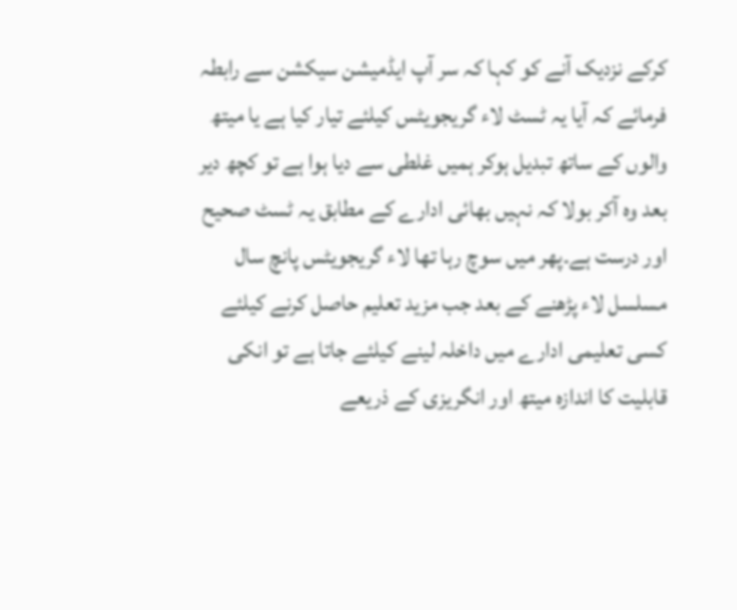کرکے نزدیک آنے کو کہا کہ سر آپ ایڈمیشن سیکشن سے رابطہ فرمائے کہ آیا یہ ٹسٹ لاء گریجویٹس کیلئے تیار کیا ہے یا میتھ والوں کے ساتھ تبدیل ہوکر ہمیں غلطی سے دیا ہوا ہے تو کچھ دیر بعد وہ آکر بولا کہ نہیں بھائی ادارے کے مطابق یہ ٹسٹ صحیح اور درست ہے۔پھر میں سوچ رہا تھا لاء گریجویٹس پانچ سال مسلسل لاء پڑھنے کے بعد جب مزید تعلیم حاصل کرنے کیلئے کسی تعلیمی ادارے میں داخلہ لینے کیلئے جاتا ہے تو انکی قابلیت کا اندازہ میتھ اور انگریزی کے ذریعے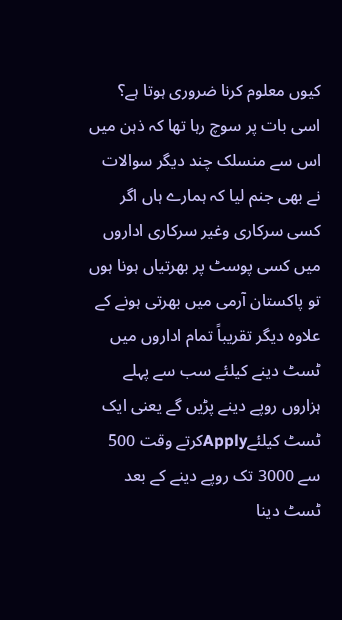کیوں معلوم کرنا ضروری ہوتا ہے؟
اسی بات پر سوچ رہا تھا کہ ذہن میں اس سے منسلک چند دیگر سوالات نے بھی جنم لیا کہ ہمارے ہاں اگر کسی سرکاری وغیر سرکاری اداروں میں کسی پوسٹ پر بھرتیاں ہونا ہوں تو پاکستان آرمی میں بھرتی ہونے کے علاوہ دیگر تقریباً تمام اداروں میں ٹسٹ دینے کیلئے سب سے پہلے ہزاروں روپے دینے پڑیں گے یعنی ایک ٹسٹ کیلئےApplyکرتے وقت 500 سے 3000 تک روپے دینے کے بعد ٹسٹ دینا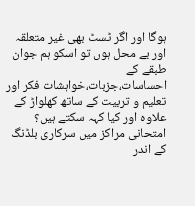ہوگا اور اگر ٹسٹ بھی غیر متعلقہ اور بے محل ہوں تو اسکو ہم جوان طبقے کے احساسات،جزبات،خواہشات فکر اور تعلیم و تربیت کے ساتھ کھلواڑ کے علاوہ اور کیا کہہ سکتے ہیں؟
امتحانی مراکز میں سرکاری بلڈنگ کے اندر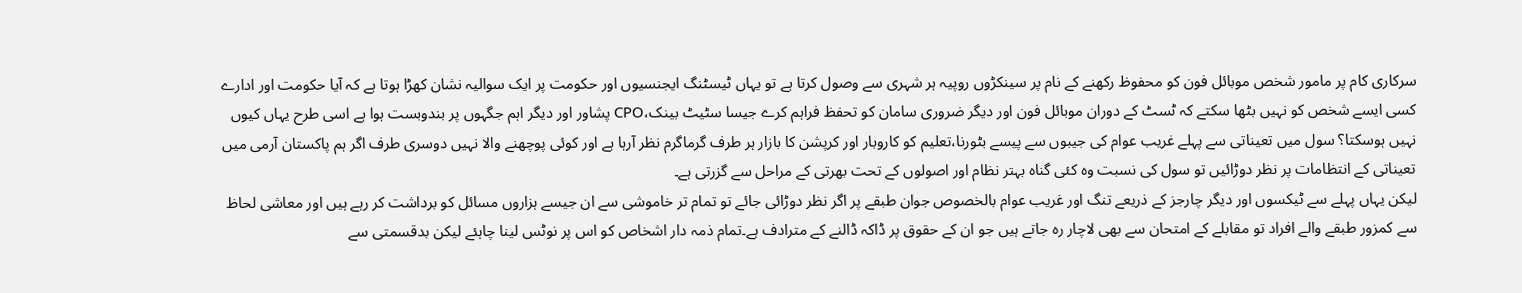سرکاری کام پر مامور شخص موبائل فون کو محفوظ رکھنے کے نام پر سینکڑوں روپیہ ہر شہری سے وصول کرتا ہے تو یہاں ٹیسٹنگ ایجنسیوں اور حکومت پر ایک سوالیہ نشان کھڑا ہوتا ہے کہ آیا حکومت اور ادارے کسی ایسے شخص کو نہیں بٹھا سکتے کہ ٹسٹ کے دوران موبائل فون اور دیگر ضروری سامان کو تحفظ فراہم کرے جیسا سٹیٹ بینک،CPO پشاور اور دیگر اہم جگہوں پر بندوبست ہوا ہے اسی طرح یہاں کیوں نہیں ہوسکتا؟ سول میں تعیناتی سے پہلے غریب عوام کی جیبوں سے پیسے بٹورنا،تعلیم کو کاروبار اور کرپشن کا بازار ہر طرف گرماگرم نظر آرہا ہے اور کوئی پوچھنے والا نہیں دوسری طرف اگر ہم پاکستان آرمی میں تعیناتی کے انتظامات پر نظر دوڑائیں تو سول کی نسبت وہ کئی گناہ بہتر نظام اور اصولوں کے تحت بھرتی کے مراحل سے گزرتی ہے۔
لیکن یہاں پہلے سے ٹیکسوں اور دیگر چارجز کے ذریعے تنگ اور غریب عوام بالخصوص جوان طبقے پر اگر نظر دوڑائی جائے تو تمام تر خاموشی سے ان جیسے ہزاروں مسائل کو برداشت کر رہے ہیں اور معاشی لحاظ سے کمزور طبقے والے افراد تو مقابلے کے امتحان سے بھی لاچار رہ جاتے ہیں جو ان کے حقوق پر ڈاکہ ڈالنے کے مترادف ہے۔تمام ذمہ دار اشخاص کو اس پر نوٹس لینا چاہئے لیکن بدقسمتی سے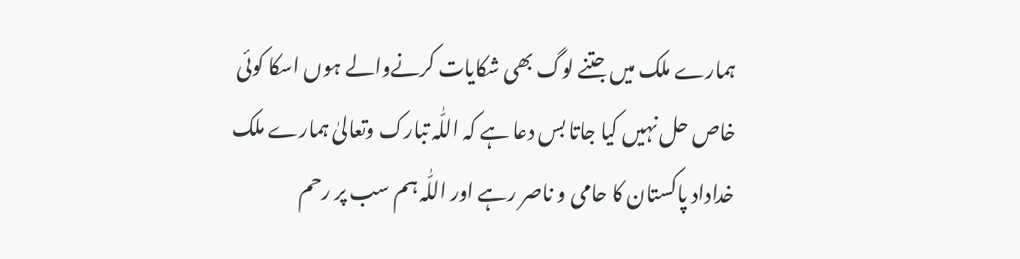ہمارے ملک میں جتنے لوگ بھی شکایات کرنےوالے ہوں اسکا کوئی خاص حل نہیں کیا جاتا بس دعا ہے کہ اللّٰہ تبارک وتعالیٰ ہمارے ملک خداداد پاکستان کا حامی و ناصر رہے اور اللّٰہ ہم سب پر رحم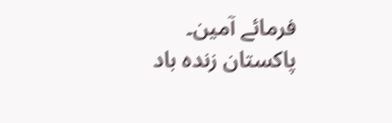فرمائے آمین۔
پاکستان زندہ باد